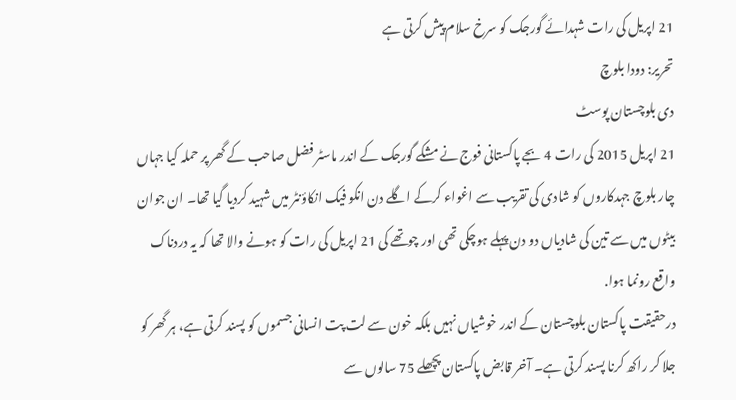21 اپریل کی رات شہدائے گورجک کو سرخ سلام پیش کرتی ہے
تحریر: دودا بلوچ
دی بلوچستان پوسٹ
21 اپریل 2015 کی رات 4 بجے پاکستانی فوج نے مشکے گورجک کے اندر ماسٹر فضل صاحب کے گھر پر حملہ کیا جہاں چار بلوچ جہدکاروں کو شادی کی تقریب سے اغواء کرکے اگلے دن انکو فیک انکاؤنٹر میں شہید کردیا گیا تھا۔ ان جوان بیٹوں میں سے تین کی شادیاں دو دن پہلے ہوچکی تھی اور چوتھے کی 21 اپریل کی رات کو ہونے والا تھا کہ یہ دردناک واقع رونما ہوا.
درحقیقت پاکستان بلوچستان کے اندر خوشیاں نہیں بلکہ خون سے لت پت انسانی جسموں کو پسند کرتی ہے، ہر گھر کو جلا کر راکھ کرنا پسند کرتی ہے۔ آخر قابض پاکستان پچھلے 75 سالوں سے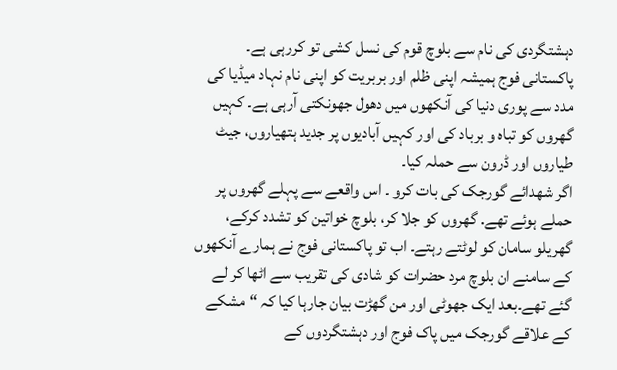دہشتگردی کی نام سے بلوچ قوم کی نسل کشی تو کررہی ہے۔
پاکستانی فوج ہمیشہ اپنی ظلم اور بربریت کو اپنی نام نہاد میڈیا کی مدد سے پوری دنیا کی آنکھوں میں دھول جھونکتی آرہی ہے۔ کہیں گھروں کو تباہ و برباد کی اور کہیں آبادیوں پر جدید ہتھیاروں، جیٹ طیاروں اور ڈرون سے حملہ کیا۔
اگر شھدائے گورجک کی بات کرو ۔ اس واقعے سے پہلے گھروں پر حملے ہوئے تھے. گھروں کو جلا کر، بلوچ خواتین کو تشدد کرکے، گھریلو سامان کو لوٹتے رہتے۔ اب تو پاکستانی فوج نے ہمارے آنکھوں کے سامنے ان بلوچ مرد حضرات کو شادی کی تقریب سے اٹھا کر لے گئے تھے۔بعد ایک جھوٹی اور من گھڑت بیان جارہا کیا کہ “مشکے کے علاقے گورجک میں پاک فوج اور دہشتگردوں کے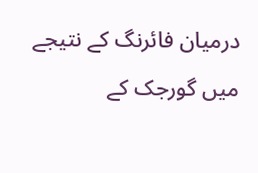درمیان فائرنگ کے نتیجے میں گورجک کے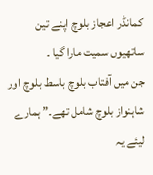کمانڈر اعجاز بلوچ اپنے تین ساتھیوں سمیت مارا گیا ۔
جن میں آفتاب بلوچ باسط بلوچ اور شاہنواز بلوچ شامل تھے۔” ہمارے لیئے یہ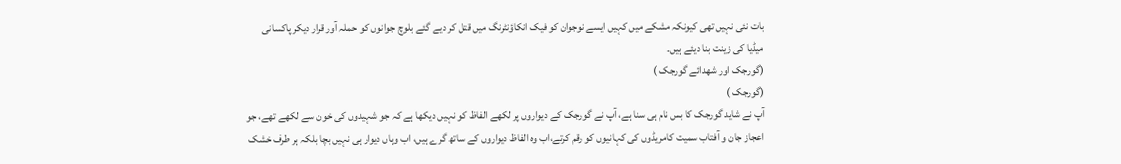بات نئی نہیں تھی کیونکہ مشکے میں کہیں ایسے نوجوان کو فیک انکاؤنٹرنگ میں قتل کر دیے گئے بلوچ جوانوں کو حملہ آور قرار دیکر پاکسانی میڈیا کی زینت بنا دیئے ہیں۔
(گورجک اور شھدائے گورجک )
(گورجک )
آپ نے شاید گورجک کا بس نام ہی سنا ہے، آپ نے گورجک کے دیواروں پر لکھے الفاظ کو نہیں دیکھا ہے کہ جو شہیدوں کی خون سے لکھے تھے، جو اعجاز جان و آفتاب سمیت کامریڈوں کی کہانیوں کو رقم کرتے،اب وہ الفاظ دیواروں کے ساتھ گرے ہیں، اب وہاں دیوار ہی نہیں بچا بلکہ ہر طرف خشک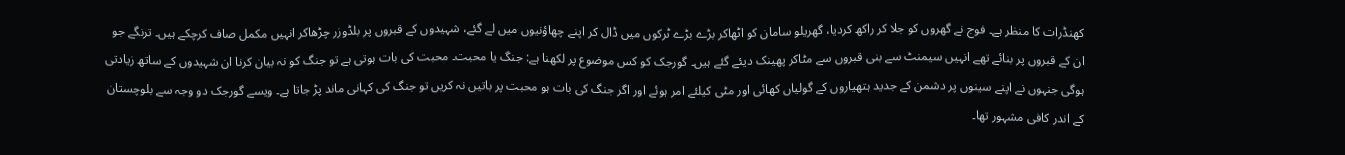کھنڈرات کا منظر ہے۔ فوج نے گھروں کو جلا کر راکھ کردیا، گھریلو سامان کو اٹھاکر بڑے بڑے ٹرکوں میں ڈال کر اپنے چھاؤنیوں میں لے گئے، شہیدوں کے قبروں پر بلڈوزر چڑھاکر انہیں مکمل صاف کرچکے ہیں۔ ترنگے جو ان کے قبروں پر بنائے تھے انہیں سیمنٹ سے بنی قبروں سے مٹاکر پھینک دیئے گئے ہیں۔ گورجک کو کس موضوع پر لکھنا ہے: جنگ یا محبت۔ محبت کی بات ہوتی ہے تو جنگ کو نہ بیان کرنا ان شہیدوں کے ساتھ زیادتی ہوگی جنہوں نے اپنے سینوں پر دشمن کے جدید ہتھیاروں کے گولیاں کھائی اور مٹی کیلئے امر ہوئے اور اگر جنگ کی بات ہو محبت پر باتیں نہ کریں تو جنگ کی کہانی ماند پڑ جاتا ہے۔ ویسے گورجک دو وجہ سے بلوچستان کے اندر کافی مشہور تھا۔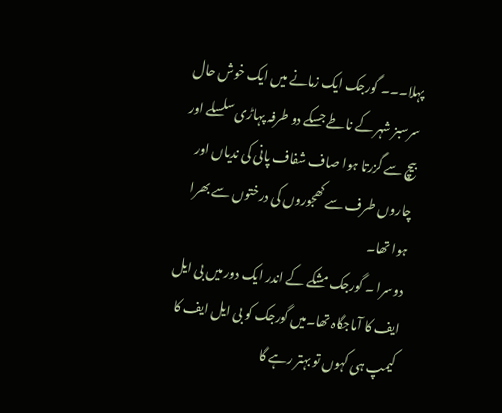پہلا۔۔۔ گورجک ایک زمانے میں ایک خوش حال سرسبز شہر کے ناطے جسکے دو طرفہ پہاڑی سلسلے اور بیچ سے گزرتا ہوا صاف شفاف پانی کی ندیاں اور چاروں طرف سے کھجوروں کی درختوں سے بھرا ہوا تھا۔
دوسرا ۔ گورجک مشکے کے اندر ایک دور میں بی ایل ایف کا آماجگاہ تھا۔میں گورجک کو بی ایل ایف کا کیمپ ہی کہوں تو بہتر رہے گا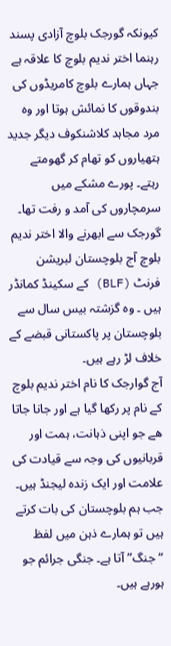کیونکہ گورجک بلوچ آزادی پسند رہنما اختر ندیم بلوچ کا علاقہ ہے جہاں ہمارے بلوچ کامریڈوں کی بندوقوں کا نمائش ہوتا اور وہ مرد مجاہد کلاشنکوف دیگر جدید ہتھیاروں کو تھام کر گھومتے رہتے۔ پورے مشکے میں سرمچاروں کی آمد و رفت تھا۔ گورجک سے ابھرنے والا اختر ندیم بلوچ آج بلوچستان لبریشن فرنٹ (BLF) کے سکینڈ کمانڈر ہیں ۔ وہ گزشتہ بیس سال سے بلوچستان پر پاکستانی قبضے کے خلاف لڑ رہے ہیں۔
آج گوارجک کا نام اختر ندیم بلوچ کے نام پر رکھا گیا ہے اور جانا جاتا هے جو اپنی ذہانت، ہمت اور قربانیوں کی وجہ سے قیادت کی علامت اور ایک زندہ لیجنڈ ہیں۔
جب ہم بلوچستان کی بات کرتے ہیں تو ہمارے ذہن میں لفظ “جنگ” آتا ہے۔ جنگی جرائم جو ہورہے ہیں۔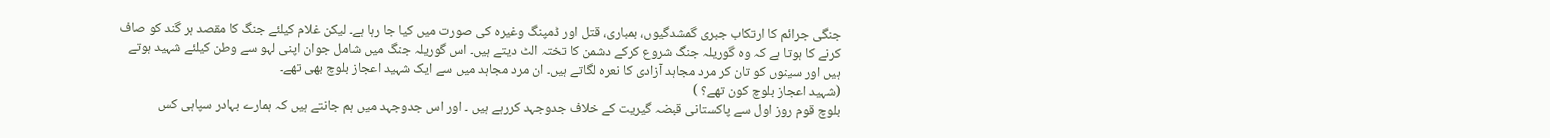جنگی جرائم کا ارتکاب جبری گمشدگیوں، بمباری، قتل اور ڈمپنگ وغیرہ کی صورت میں کیا جا رہا ہے۔ لیکن غلام کیلئے جنگ کا مقصد ہر گند کو صاف کرنے کا ہوتا ہے کہ وہ گوریلہ جنگ شروع کرکے دشمن کا تختہ الٹ دیتے ہیں۔ اس گوریلہ جنگ میں شامل جوان اپنی لہو سے وطن کیلئے شہید ہوتے ہیں اور سینوں کو تان کر مرد مجاہد آزادی کا نعرہ لگاتے ہیں۔ ان مرد مجاہد میں سے ایک شہید اعجاز بلوچ بھی تھے۔
(شہید اعجاز بلوچ کون تھے؟ )
بلوچ قوم روز اول سے پاکستانی قبضہ گیریت کے خلاف جدوجہد کررہے ہیں ۔ اور اس جدوجہد میں ہم جانتے ہیں کہ ہمارے بہادر سپاہی کس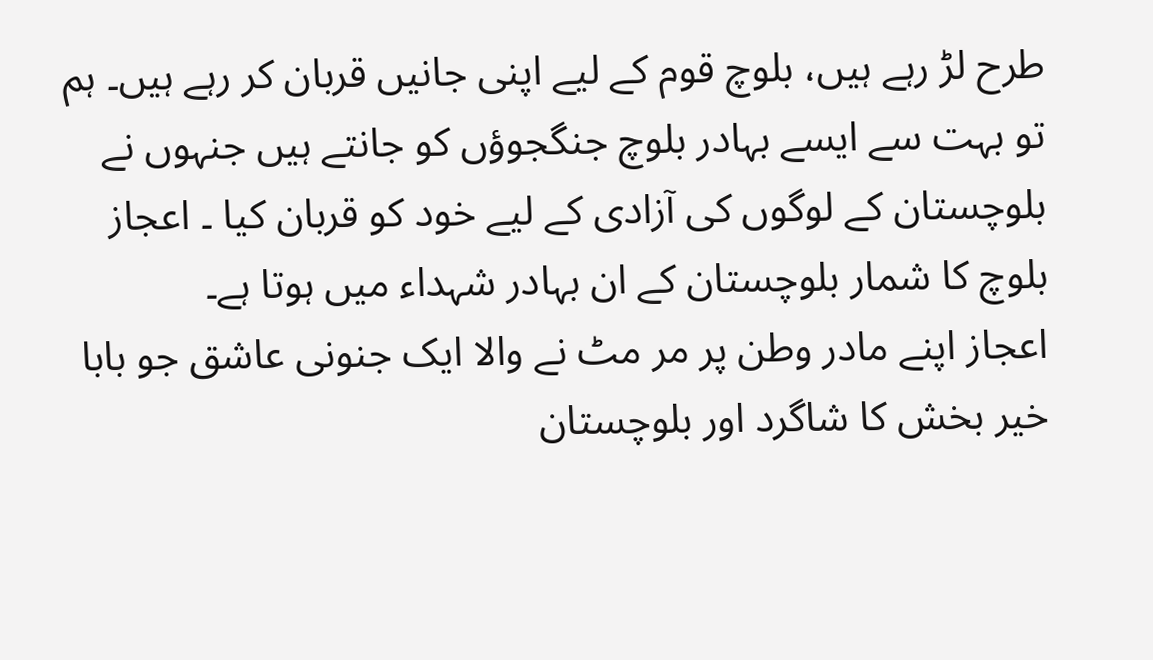طرح لڑ رہے ہیں، بلوچ قوم کے لیے اپنی جانیں قربان کر رہے ہیں۔ ہم تو بہت سے ایسے بہادر بلوچ جنگجوؤں کو جانتے ہیں جنہوں نے بلوچستان کے لوگوں کی آزادی کے لیے خود کو قربان کیا ۔ اعجاز بلوچ کا شمار بلوچستان کے ان بہادر شہداء میں ہوتا ہے۔
اعجاز اپنے مادر وطن پر مر مٹ نے والا ایک جنونی عاشق جو بابا خیر بخش کا شاگرد اور بلوچستان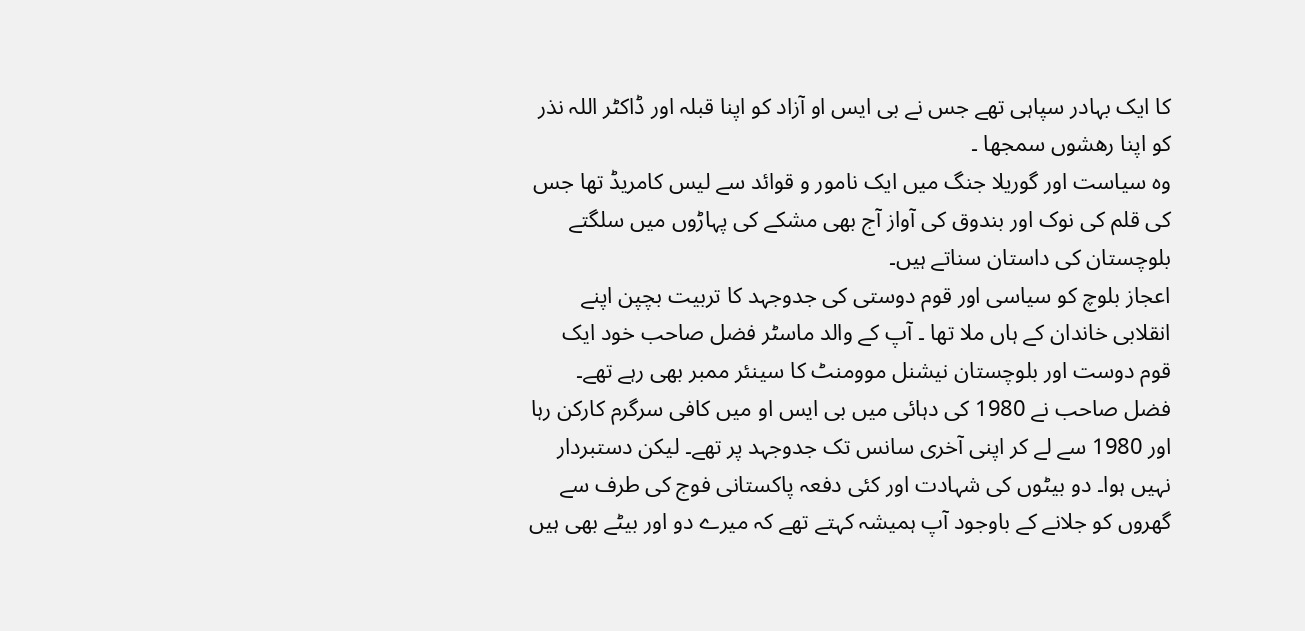کا ایک بہادر سپاہی تھے جس نے بی ایس او آزاد کو اپنا قبلہ اور ڈاکٹر اللہ نذر کو اپنا رهشوں سمجھا ۔
وہ سیاست اور گوریلا جنگ میں ایک نامور و قوائد سے لیس کامریڈ تھا جس کی قلم کی نوک اور بندوق کی آواز آج بھی مشکے کی پہاڑوں میں سلگتے بلوچستان کی داستان سناتے ہیں۔
اعجاز بلوچ کو سیاسی اور قوم دوستی کی جدوجہد کا تربیت بچپن اپنے انقلابی خاندان کے ہاں ملا تھا ۔ آپ کے والد ماسٹر فضل صاحب خود ایک قوم دوست اور بلوچستان نیشنل موومنٹ کا سینئر ممبر بھی رہے تھے۔
فضل صاحب نے 1980 کی دہائی میں بی ایس او میں کافی سرگرم کارکن رہا اور 1980 سے لے کر اپنی آخری سانس تک جدوجہد پر تھے۔ لیکن دستبردار نہیں ہوا۔ دو بیٹوں کی شہادت اور کئی دفعہ پاکستانی فوج کی طرف سے گھروں کو جلانے کے باوجود آپ ہمیشہ کہتے تھے کہ میرے دو اور بیٹے بھی ہیں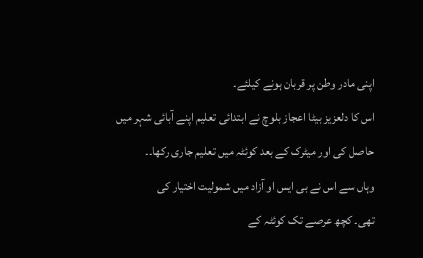اپنی مادر وطن پر قربان ہونے کیلئے۔
اس کا دلعزیز بیٹا اعجاز بلوچ نے ابتدائی تعلیم اپنے آبائی شہر میں حاصل کی اور میٹرک کے بعد کوئٹہ میں تعلیم جاری رکھا۔۔
وہاں سے اس نے بی ایس او آزاد میں شمولیت اختیار کی
تھی۔ کچھ عرصے تک کوئٹہ کے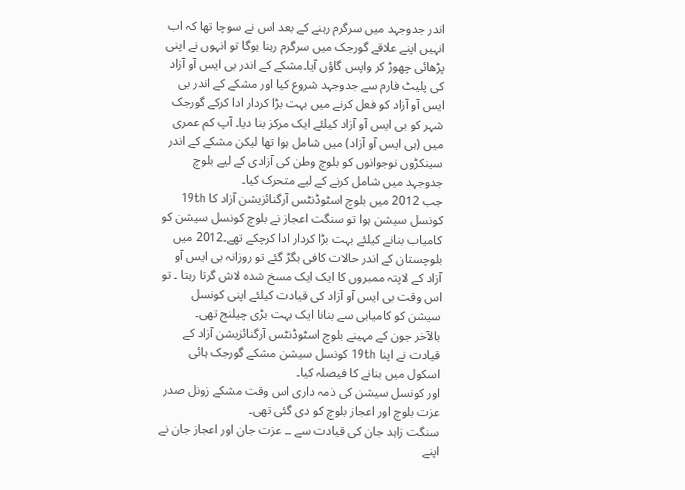اندر جدوجہد میں سرگرم رہنے کے بعد اس نے سوچا تھا کہ اب انہیں اپنے علاقے گورجک میں سرگرم رہنا ہوگا تو انہوں نے اپنی پڑھائی چھوڑ کر واپس گاؤں آیا۔مشکے کے اندر بی ایس آو آزاد کی پلیٹ فارم سے جدوجہد شروع کیا اور مشکے کے اندر بی ایس آو آزاد کو فعل کرنے میں بہت بڑا کردار ادا کرکے گورجک شہر کو بی ایس آو آزاد کیلئے ایک مرکز بنا دیا۔ آپ کم عمری میں (ہی ایس آو آزاد) میں شامل ہوا تھا لیکن مشکے کے اندر سینکڑوں نوجوانوں کو بلوچ وطن کی آزادی کے لیے بلوچ جدوجہد میں شامل کرنے کے لیے متحرک کیا۔
جب 2012 میں بلوچ اسٹوڈنٹس آرگنائزیشن آزاد کا 19th کونسل سیشن ہوا تو سنگت اعجاز نے بلوچ کونسل سیشن کو کامیاب بنانے کیلئے بہت بڑا کردار ادا کرچکے تھے۔2012 میں بلوچستان کے اندر حالات کافی بگڑ گئے تو روزانہ بی ایس آو آزاد کے لاپتہ ممبروں کا ایک ایک مسخ شدہ لاش گرتا رہتا ۔ تو اس وقت بی ایس آو آزاد کی قیادت کیلئے اپنی کونسل سیشن کو کامیابی سے بنانا ایک بہت بڑی چیلنج تھی۔
بالآخر جون کے مہینے بلوچ اسٹوڈنٹس آرگنائزیشن آزاد کے قیادت نے اپنا 19th کونسل سیشن مشکے گورجک ہائی اسکول میں بنانے کا فیصلہ کیا۔
اور کونسل سیشن کی ذمہ داری اس وقت مشکے زونل صدر عزت بلوچ اور اعجاز بلوچ کو دی گئی تھی۔
سنگت زاہد جان کی قیادت سے ۔۔ عزت جان اور اعجاز جان نے اپنے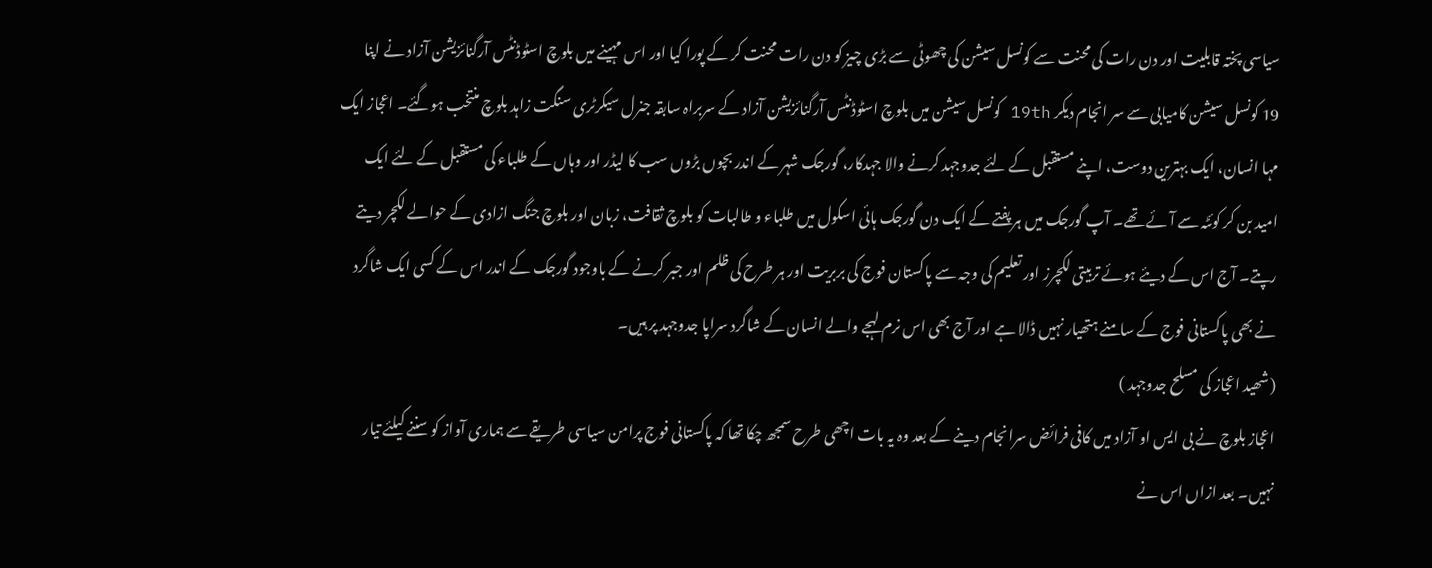سیاسی پختہ قابلیت اور دن رات کی محنت سے کونسل سیشن کی چھوٹی سے بڑی چیز کو دن رات محنت کر کے پورا کیا اور اس مہینے میں بلوچ اسٹوڈنٹس آرگنائزیشن آزاد نے اپنا 19 کونسل سیشن کامیابی سے سر انجام دیکر 19th کونسل سیشن میں بلوچ اسٹوڈنٹس آرگنائزیشن آزاد کے سربراہ سابقہ جنرل سیکرٹری سنگت زاہد بلوچ منتخب ہوگئے۔ اعجاز ایک مہا انسان، ایک بہترین دوست، اپنے مستقبل کے لئے جدوجہد کرنے والا جہدکار، گورجک شہر کے اندر بچوں بڑوں سب کا لیڈر اور وہاں کے طلباء کی مستقبل کے لئے ایک امید بن کر کوئٹہ سے آئے تھے۔ آپ گورجک میں ہر پفتے کے ایک دن گورجک ہائی اسکول میں طلباء و طالبات کو بلوچ ثقافت، زبان اور بلوچ جنگ ازادی کے حوالے لکچر دیتے رپتے۔ آج اس کے دیئے ہوئے تربیتی لکچرز اور تعلیم کی وجہ سے پاکستان فوج کی بربریت اور ہر طرح کی ظلم اور جبر کرنے کے باوجود گورجک کے اندر اس کے کسی ایک شاگرد نے بھی پاکستانی فوج کے سامنے ہتھیار نہیں ڈالا ہے اور آج بھی اس نرم لہجے والے انسان کے شاگرد سراپا جدوجہد پر ہیں۔
(شھید اعجاز کی مسلح جدوجہد )
اعجاز بلوچ نے بی ایس او آزاد میں کافی فرائض سرانجام دینے کے بعد وہ یہ بات اچھی طرح سمجھ چکا تھا کہ پاکستانی فوج پرامن سیاسی طریقے سے ہماری آواز کو سننے کیلئے تیار نہیں۔ بعد ازاں اس نے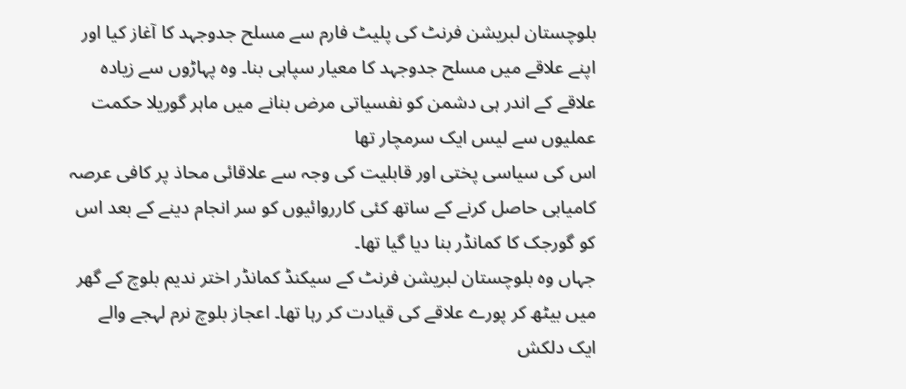بلوچستان لبریشن فرنٹ کی پلیٹ فارم سے مسلح جدوجہد کا آغاز کیا اور اپنے علاقے میں مسلح جدوجہد کا معیار سپاہی بنا۔ وہ پہاڑوں سے زیادہ علاقے کے اندر ہی دشمن کو نفسیاتی مرض بنانے میں ماہر گوریلا حکمت عملیوں سے لیس ایک سرمچار تھا
اس کی سیاسی پختی اور قابلیت کی وجہ سے علاقائی محاذ پر کافی عرصہ کامیابی حاصل کرنے کے ساتھ کئی کارروائیوں کو سر انجام دینے کے بعد اس کو گورجک کا کمانڈر بنا دیا گیا تھا۔
جہاں وہ بلوچستان لبریشن فرنٹ کے سیکنڈ کمانڈر اختر ندیم بلوچ کے گھر میں بیٹھ کر پورے علاقے کی قیادت کر رہا تھا۔ اعجاز بلوچ نرم لہجے والے ایک دلکش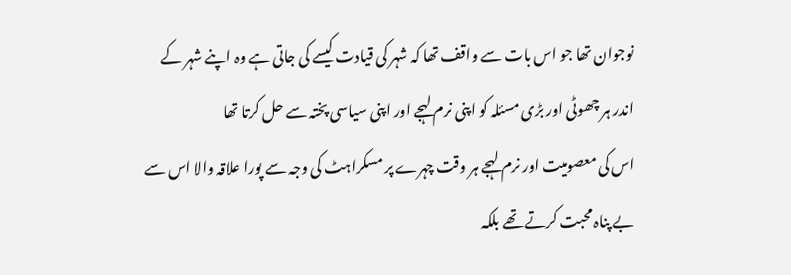نوجوان تھا جو اس بات سے واقف تھا کہ شہر کی قیادت کیسے کی جاتی ہے وہ اپنے شہر کے اندر ہر چھوٹی اور بڑی مسئلہ کو اپنی نرم لہجے اور اپنی سیاسی پختہ سے حل کرتا تھا
اس کی معصومیت اور نرم لہجے ہر وقت چہرے پر مسکراہٹ کی وجہ سے پورا علاقہ والا اس سے بے پناہ محبت کرتے تھے بلکہ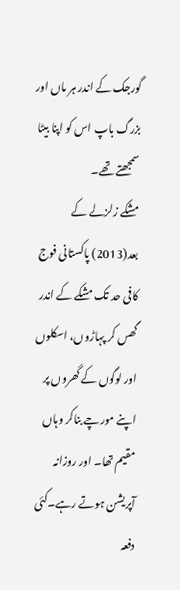گورجک کے اندر ہر ماں اور بزرگ باپ اس کو اپنا بیٹا سمجھتے تھے۔
مشکے زلزلے کے بعد(2013) پاکستانی فوج کافی حد تک مشکے کے اندر گھس کر پہاڑوں، اسکلوں اور لوگوں کے گھروں پر اپنے مورچے بناکر وہاں مقیم تھا۔ اور روزانہ آپریشن ہوتے رہے۔کئی دفعہ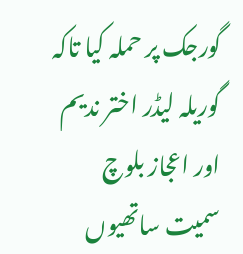گورجک پر حملہ کیا تاکہ گوریلہ لیڈر اختر ندیم اور اعجاز بلوچ سمیت ساتھیوں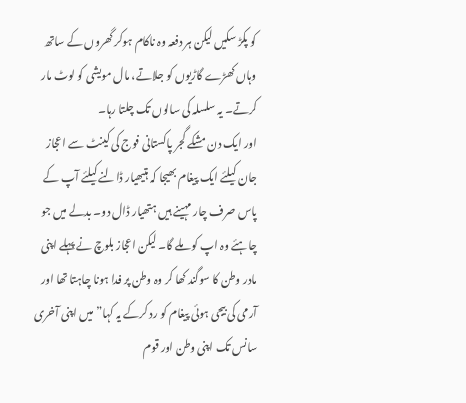کو پکڑ سکیں لیکن ہر دفعہ وہ ناکام ہوکر گھروں کے ساتھ وہاں کھڑے گاڑیوں کو جلاتے، مال مویشی کو لوٹ مار کرتے۔ یہ سلسلہ کی سالوں تک چلتا رہا۔
اور ایک دن مشکے گجر پاکستانی فوج کی کینٹ سے اعجاز جان کیلئے ایک پیغام بھیجا کہ ہتیھیار ڈالنے کیلئے آپ کے پاس صرف چار مہینے ہیں ہتھیار ڈال دو۔ بدلے میں جو چاہئے وہ اپ کو ملے گا۔ لیکن اعجاز بلوچ نے پہلے اپنی مادر وطن کا سوگند کھا کر وہ وطن پر فدا ہونا چاہتا تھا اور آرمی کی بیجی ہوئی پیغام کو رد کرکے یہ کہا” میں اپنی آخری سانس تک اپنی وطن اور قوم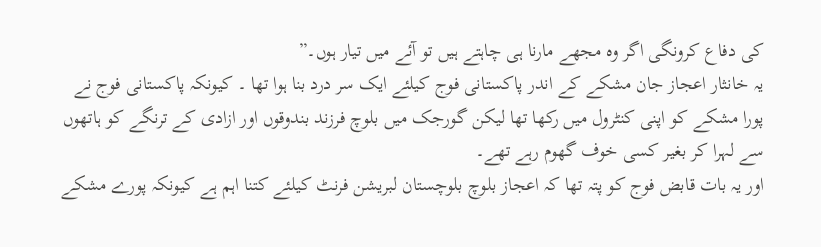کی دفاع کرونگی اگر وہ مجھے مارنا ہی چاہتے ہیں تو آئے میں تیار ہوں۔”
یہ خانثار اعجاز جان مشکے کے اندر پاکستانی فوج کیلئے ایک سر درد بنا ہوا تھا ۔ کیونکہ پاکستانی فوج نے پورا مشکے کو اپنی کنٹرول میں رکھا تھا لیکن گورجک میں بلوچ فرزند بندوقوں اور ازادی کے ترنگے کو ہاتھوں سے لہرا کر بغیر کسی خوف گھوم رہے تھے۔
اور یہ بات قابض فوج کو پتہ تھا کہ اعجاز بلوچ بلوچستان لبریشن فرنٹ کیلئے کتنا اہم ہے کیونکہ پورے مشکے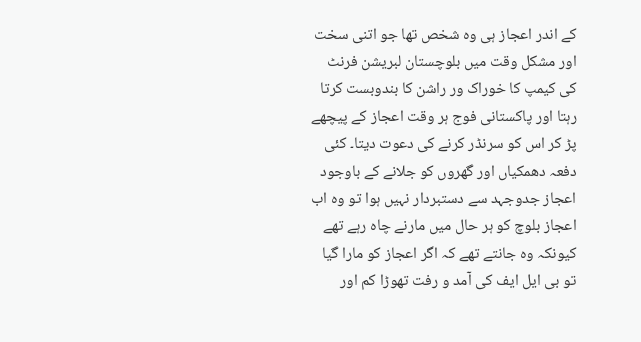کے اندر اعجاز ہی وہ شخص تھا جو اتنی سخت اور مشکل وقت میں بلوچستان لبریشن فرنٹ کی کیمپ کا خوراک ور راشن کا بندوبست کرتا رہتا اور پاکستانی فوج ہر وقت اعجاز کے پیچھے پڑ کر اس کو سرنڈر کرنے کی دعوت دیتا۔ کئی دفعہ دھمکیاں اور گھروں کو جلانے کے باوجود اعجاز جدوجہد سے دستبردار نہیں ہوا تو وہ اب اعجاز بلوچ کو ہر حال میں مارنے چاہ رہے تھے کیونکہ وہ جانتے تھے کہ اگر اعجاز کو مارا گیا تو بی ایل ایف کی آمد و رفت تھوڑا کم اور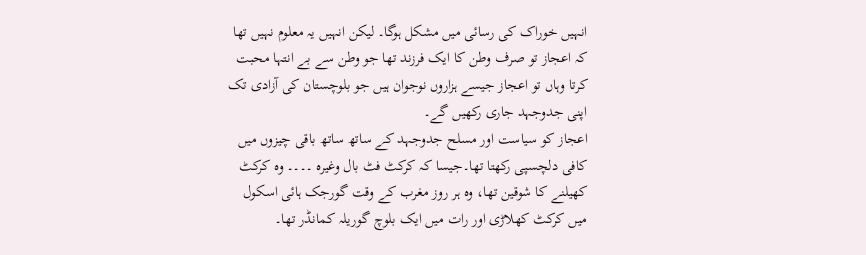انہیں خوراک کی رسائی میں مشکل ہوگا۔ لیکن انہیں یہ معلوم نہیں تھا کہ اعجاز تو صرف وطن کا ایک فرزند تھا جو وطن سے بے انتہا محبت کرتا وہاں تو اعجاز جیسے ہزاروں نوجوان ہیں جو بلوچستان کی آزادی تک اپنی جدوجہد جاری رکھیں گے۔
اعجاز کو سیاست اور مسلح جدوجہد کے ساتھ ساتھ باقی چیزوں میں کافی دلچسپی رکھتا تھا۔جیسا کہ کرکٹ فٹ بال وغیرہ ۔۔۔۔ وہ کرکٹ کھیلنے کا شوقین تھا، وہ ہر روز مغرب کے وقت گورجک ہائی اسکول میں کرکٹ کھلاڑی اور رات میں ایک بلوچ گوریلہ کمانڈر تھا۔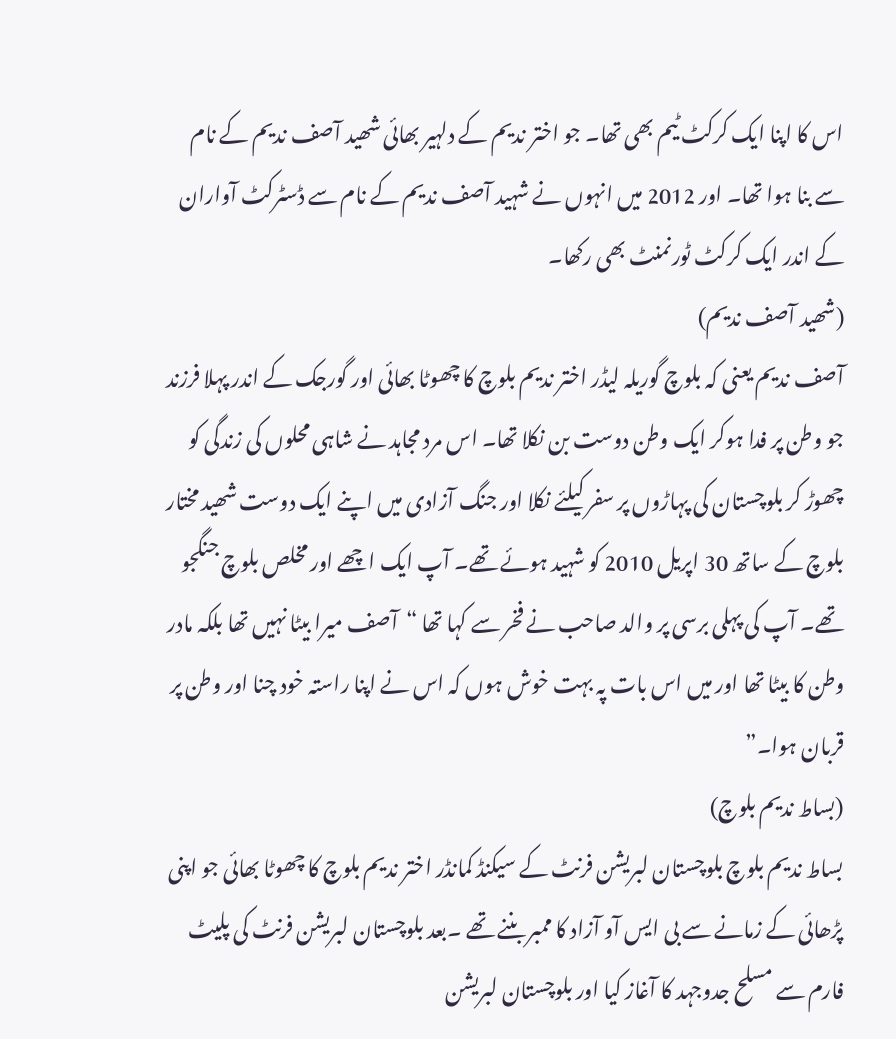اس کا اپنا ایک کرکٹ ٹیم بھی تھا۔ جو اختر ندیم کے دلہیر بھائی شھید آصف ندیم کے نام سے بنا ہوا تھا۔ اور 2012 میں انہوں نے شہید آصف ندیم کے نام سے ڈسٹرکٹ آواران کے اندر ایک کرکٹ ٹورنمنٹ بھی رکھا۔
(شھید آصف ندیم)
آصف ندیم یعنی کہ بلوچ گوریلہ لیڈر اختر ندیم بلوچ کا چھوٹا بھائی اور گورجک کے اندر پہلا فرزند جو وطن پر فدا ہوکر ایک وطن دوست بن نکلا تھا۔ اس مرد مجاہد نے شاہی محلوں کی زندگی کو چھوڑ کر بلوچستان کی پہاڑوں پر سفر کیلئے نکلا اور جنگ آزادی میں اپنے ایک دوست شھید مختار بلوچ کے ساتھ 30 اپریل 2010 کو شہید ہوئے تھے۔ آپ ایک اچھے اور مخلص بلوچ جنگجو تھے۔ آپ کی پہلی برسی پر والد صاحب نے فخر سے کہا تھا “آصف میرا بیٹا نہیں تھا بلکہ مادر وطن کا بیٹا تھا اور میں اس بات پہ بہت خوش ہوں کہ اس نے اپنا راستہ خود چنا اور وطن پر قربان ہوا۔”
(بساط ندیم بلوچ)
بساط ندیم بلوچ بلوچستان لبریشن فرنٹ کے سیکنڈ کمانڈر اختر ندیم بلوچ کا چھوٹا بھائی جو اپنی پڑھائی کے زمانے سے بی ایس آو آزاد کا ممبر بننے تھے ۔بعد بلوچستان لبریشن فرنٹ کی پلیٹ فارم سے مسلح جدوجہد کا آغاز کیا اور بلوچستان لبریشن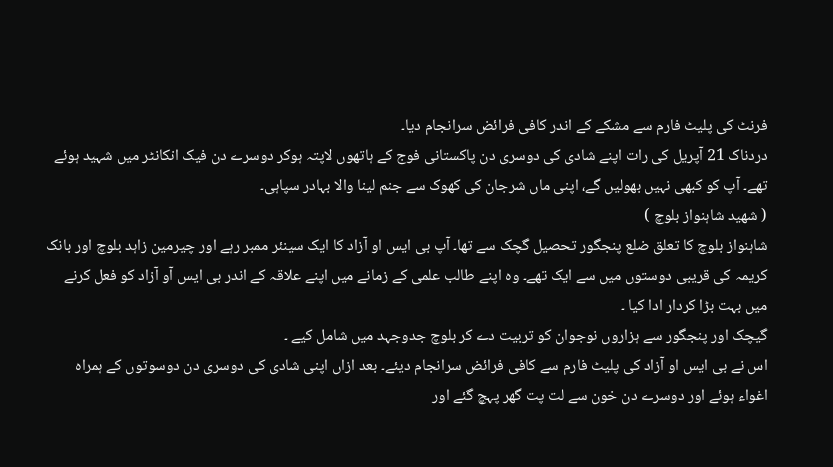فرنٹ کی پلیٹ فارم سے مشکے کے اندر کافی فرائض سرانجام دیا۔
دردناک 21 آپریل کی رات اپنے شادی کی دوسری دن پاکستانی فوج کے ہاتھوں لاپتہ ہوکر دوسرے دن فیک انکانٹر میں شہید ہوئے تھے۔ آپ کو کبھی نہیں بھولیں گے، اپنی ماں شرجان کی کھوک سے جنم لینا والا بہادر سپاہی۔
( شھید شاہنواز بلوچ )
شاہنواز بلوچ کا تعلق ضلع پنجگور تحصیل گچک سے تھا۔ آپ بی ایس او آزاد کا ایک سینئر ممبر رہے اور چیرمین زاہد بلوچ اور بانک کریمہ کی قریبی دوستوں میں سے ایک تھے۔ وہ اپنے طالب علمی کے زمانے میں اپنے علاقہ کے اندر بی ایس آو آزاد کو فعل کرنے میں بہت بڑا کردار ادا کیا ۔
گیچک اور پنجگور سے ہزاروں نوجوان کو تربیت دے کر بلوچ جدوجہد میں شامل کیے ۔
اس نے بی ایس او آزاد کی پلیٹ فارم سے کافی فرائض سرانجام دیئے۔ بعد ازاں اپنی شادی کی دوسری دن دوسوتوں کے ہمراہ اغواء ہوئے اور دوسرے دن خون سے لت پت گھر پہچ گئے اور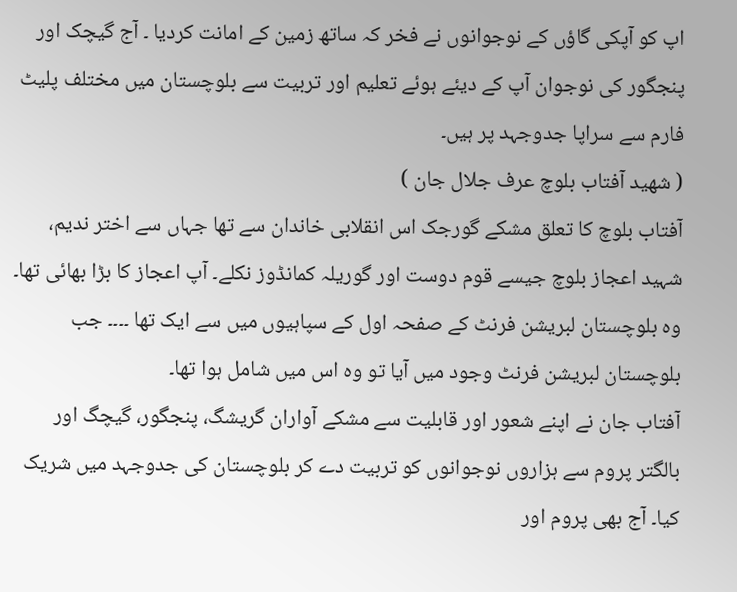اپ کو آپکی گاؤں کے نوجوانوں نے فخر کہ ساتھ زمین کے امانت کردیا ۔ آج گیچک اور پنجگور کی نوجوان آپ کے دیئے ہوئے تعلیم اور تربیت سے بلوچستان میں مختلف پلیٹ فارم سے سراپا جدوجہد پر ہیں۔
( شھید آفتاب بلوچ عرف جلال جان )
آفتاب بلوچ کا تعلق مشکے گورجک اس انقلابی خاندان سے تھا جہاں سے اختر ندیم، شہید اعجاز بلوچ جیسے قوم دوست اور گوریلہ کمانڈوز نکلے۔ آپ اعجاز کا بڑا بھائی تھا۔ وہ بلوچستان لبریشن فرنٹ کے صفحہ اول کے سپاہیوں میں سے ایک تھا ۔۔۔۔ جب بلوچستان لبریشن فرنٹ وجود میں آیا تو وہ اس میں شامل ہوا تھا۔
آفتاب جان نے اپنے شعور اور قابلیت سے مشکے آواران گریشگ، پنجگور، گیچگ اور بالگتر پروم سے ہزاروں نوجوانوں کو تربیت دے کر بلوچستان کی جدوجہد میں شریک کیا۔ آج بھی پروم اور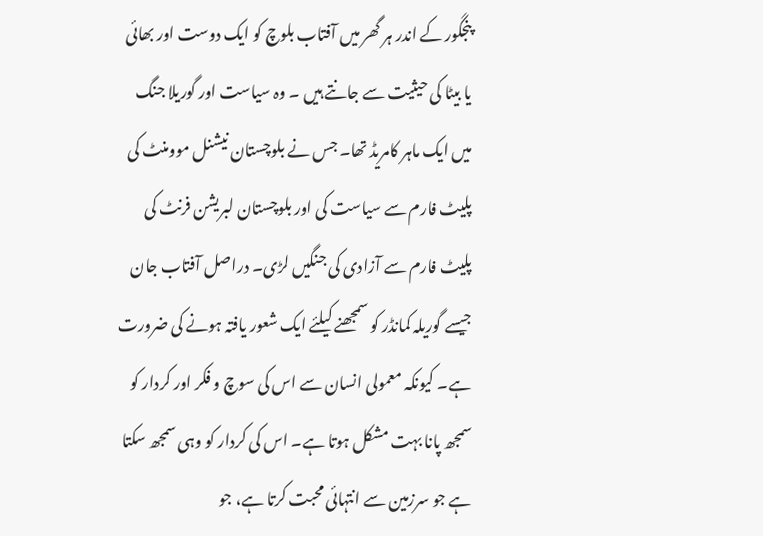پنجگور کے اندر ہر گھر میں آفتاب بلوچ کو ایک دوست اور بھائی یا بیٹا کی حیثیت سے جانتے ہیں ۔ وہ سیاست اور گوریلا جنگ میں ایک ماہر کامریڈ تھا۔ جس نے بلوچستان نیشنل موومنٹ کی پلیٹ فارم سے سیاست کی اور بلوچستان لبریشن فرنٹ کی پلیٹ فارم سے آزادی کی جنگیں لڑی۔ دراصل آفتاب جان جیسے گوریلہ کمانڈر کو سمجھنے کیلئے ایک شعور یافتہ ہونے کی ضرورت ہے۔ کیونکہ معمولی انسان سے اس کی سوچ و فکر اور کردار کو سمجھ پانا بہت مشکل ہوتا ہے۔ اس کی کردار کو وہی سمجھ سکتا ہے جو سرزمین سے انتہائی محبت کرتا ہے، جو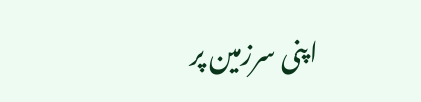اپنی سرزمین پر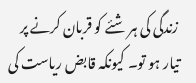زندگی کی ہر شئے کو قربان کرنے پر تیار ہو تو۔ کیونکہ قابض ریاست کی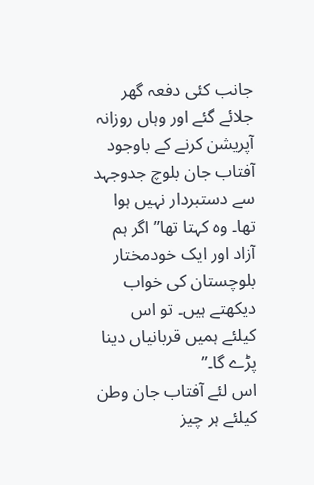جانب کئی دفعہ گھر جلائے گئے اور وہاں روزانہ آپریشن کرنے کے باوجود آفتاب جان بلوچ جدوجہد سے دستبردار نہیں ہوا تھا۔ وہ کہتا تھا” اگر ہم آزاد اور ایک خودمختار بلوچستان کی خواب دیکھتے ہیں۔ تو اس کیلئے ہمیں قربانیاں دینا پڑے گا۔”
اس لئے آفتاب جان وطن کیلئے ہر چیز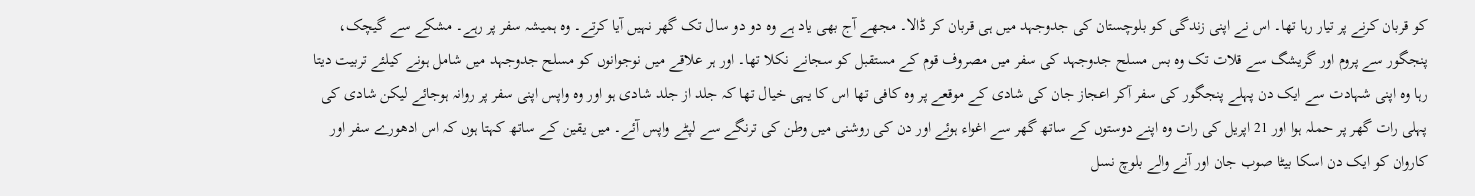کو قربان کرنے پر تیار رہا تھا۔ اس نے اپنی زندگی کو بلوچستان کی جدوجہد میں ہی قربان کر ڈالا۔ مجھے آج بھی یاد ہے وہ دو دو سال تک گھر نہیں آیا کرتے۔ وہ ہمیشہ سفر پر رہے۔ مشکے سے گیچک، پنجگور سے پروم اور گریشگ سے قلات تک وہ بس مسلح جدوجہد کی سفر میں مصروف قوم کے مستقبل کو سجانے نکلا تھا۔ اور ہر علاقے میں نوجوانوں کو مسلح جدوجہد میں شامل ہونے کیلئے تربیت دیتا رہا وہ اپنی شہادت سے ایک دن پہلے پنجگور کی سفر آکر اعجاز جان کی شادی کے موقعے پر وہ کافی تھا اس کا یہی خیال تھا کہ جلد از جلد شادی ہو اور وہ واپس اپنی سفر پر روانہ ہوجائے لیکن شادی کی پہلی رات گھر پر حملہ ہوا اور 21 اپریل کی رات وہ اپنے دوستوں کے ساتھ گھر سے اغواء ہوئے اور دن کی روشنی میں وطن کی ترنگے سے لپٹے واپس آئے۔ میں یقین کے ساتھ کہتا ہوں کہ اس ادھورے سفر اور کاروان کو ایک دن اسکا بیٹا صوب جان اور آنے والے بلوچ نسل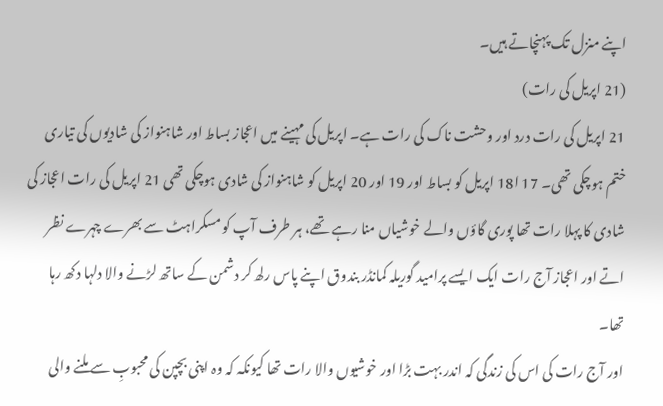اپنے منزل تک پہنچاتے ہیں۔
(21 اپریل کی رات)
21 اپریل کی رات درد اور وحشت ناک کی رات ہے۔ اپریل کی مہینے میں اعجاز بساط اور شاہنواز کی شادیوں کی تیاری ختم ہوچکی تھی۔ 17 ا18 اپریل کو بساط اور 19 اور 20 اپریل کو شاہنواز کی شادی ہوچکی تھی 21 اپریل کی رات اعجاز کی شادی کا پہلا رات تھا پوری گاؤں والے خوشیاں منا رہے تھے، ہر طرف آپ کو مسکراہٹ سے بھرے چہرے نظر اتے اور اعجاز آج رات ایک ایسے پرامید گوریلہ کمانڈر بندوق اپنے پاس رلھ کر دشمن کے ساتھ لڑنے والا دلہا دکھ رہا تھا۔
اور آج رات کی اس کی زندگی کہ اندر بہت بڑا اور خوشیوں والا رات تھا کیونکہ کہ وہ اپنی بچپن کی محبوبِ سے ملنے والی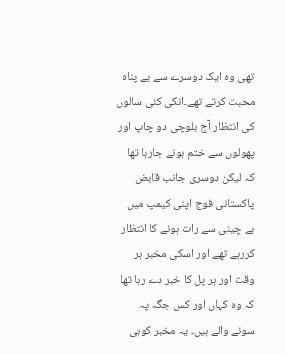تھی وہ ایک دوسرے سے بے پناہ محبت کرتے تھے۔انکی کئی سالوں کی انتظار آج بلوچی دو چاپ اور پھولوں سے ختم ہونے جارہا تھا کہ لیکن دوسری جانب قابض پاکستانی فوج اپنی کیمپ میں بے چینی سے رات ہونے کا انتظار کررہے تھے اور اسکی مخبر ہر وقت اور ہر پل کا خبر دے رہا تھا کہ وہ کہاں اور کس جگہ پہ سونے والے ہیں۔ یہ مخبر کوہی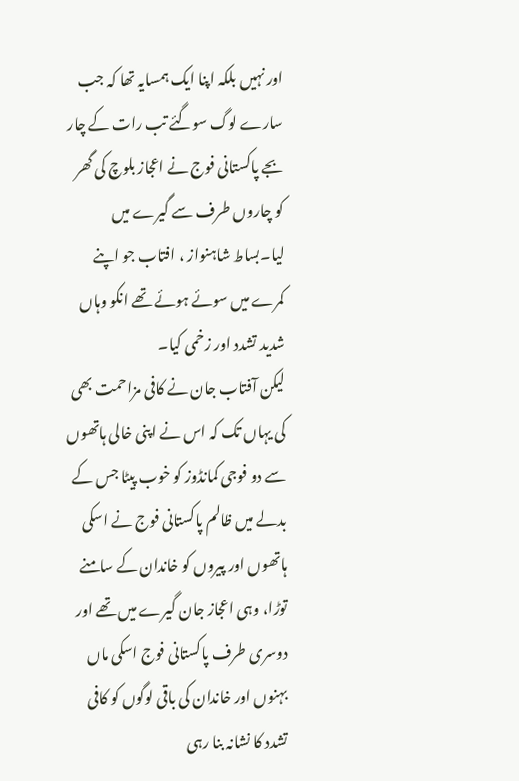اور نہیں بلکہ اپنا ایک ہمسایہ تھا کہ جب سارے لوگ سوگئے تب رات کے چار بجے پاکستانی فوج نے اعجاز بلوچ کی گھر کو چاروں طرف سے گیرے میں لیا۔بساط شاہنواز ، افتاب جو اپنے کمرے میں سوئے ہوئے تھے انکو وہاں شدید تشدد اور زخمی کیا۔
لیکن آفتاب جان نے کافی مزاحمت بھی کی یہاں تک کہ اس نے اپنی خالی ہاتھوں سے دو فوجی کمانڈوز کو خوب پیٹا جس کے بدلے میں ظالم پاکستانی فوج نے اسکی ہاتھوں اور پیروں کو خاندان کے سامنے توڑا، وہی اعجاز جان گیرے میں تھے اور دوسری طرف پاکستانی فوج اسکی ماں بہنوں اور خاندان کی باقی لوگوں کو کافی تشدد کا نشانہ بنا رہی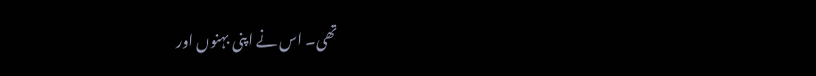تھی۔ اس نے اپنی بہنوں اور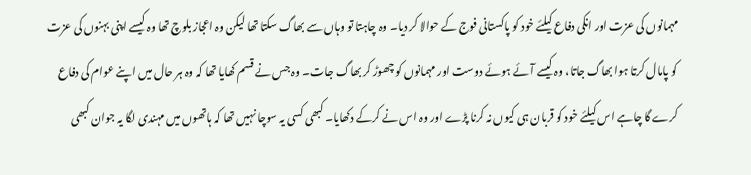مہمانوں کی عزت اور انکی دفاع کیلئے خود کو پاکستانی فوج کے حوالا کر دیا۔ وہ چاہتا تو وہاں سے بھاگ سکتا تھا لیکن وہ اعجاز بلوچ تھا وہ کیسے اپنی بہنوں کی عزت کو پامال کرتا ہوا بھاگ جاتا، وہ کیسے آئے ہوئے دوست اور مہمانوں کو چھوڑ کر بھاگ جات۔ وہ جس نے قسم کھایا تھا کہ وہ ہر حال میں اپنے عوام کی دفاع کرے گا چاہے اس کیلئے خود کو قربان ہی کیوں نہ کرنا پڑے اور وہ اس نے کرکے دکھایا۔ کبھی کسی یہ سوچا نہیں تھا کہ ہاتھوں میں مہندی لگا یہ جوان کبھی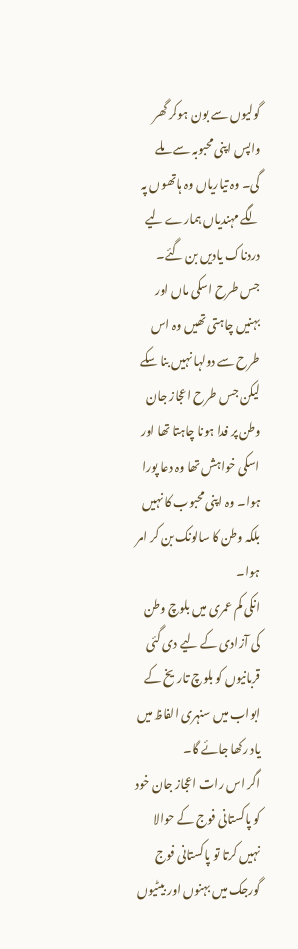گولیوں سے بون ہوکر گھر واپس اپنی محبوبہ سے ملے گی۔ وہ تیاریاں وہ ہاتھوں پہ لگے مہندیاں ہمارے لیے دردناک یادیں بن گئے۔ جس طرح اسکی ماں اور بہنیں چاہتی تھیں وہ اس طرح سے دولہا نہیں بنا سکے لیکن جس طرح اعجاز جان وطن پر فدا ہونا چاہتا تھا اور اسکی خواہش تھا وہ دعا پورا ہوا۔ وہ اپنی محبوب کا نہیں بلکہ وطن کا سالونک بن کر امر ہوا۔
انکی کم عمری میں بلوچ وطن کی آزادی کے لیے دی گئی قربانیوں کو بلوچ تاریخ کے ابواب میں سنہری الفاظ میں یاد رکھا جائے گا۔
اگر اس رات اعجاز جان خود کو پاکستانی فوج کے حوالا نہیں کرتا تو پاکستانی فوج گورجک میں بہنوں اور بیٹیوں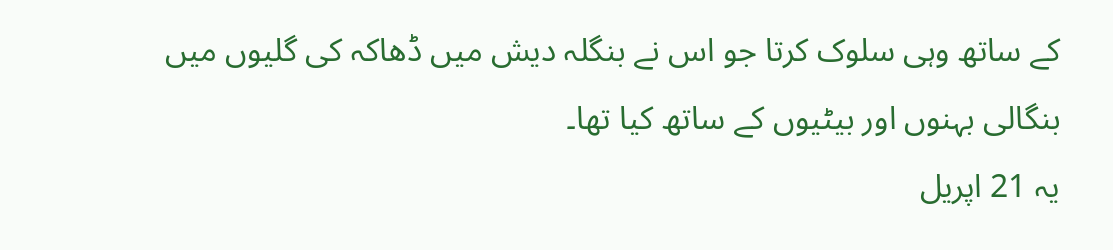کے ساتھ وہی سلوک کرتا جو اس نے بنگلہ دیش میں ڈھاکہ کی گلیوں میں بنگالی بہنوں اور بیٹیوں کے ساتھ کیا تھا۔
یہ 21 اپریل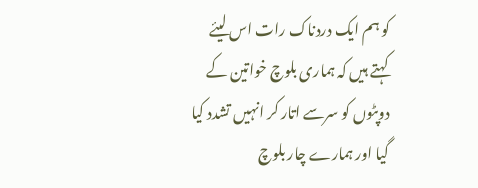کو ہم ایک دردناک رات اس لیئے کہتے ہیں کہ ہماری بلوچ خواتین کے دوپٹوں کو سرسے اتار کر انہیں تشدد کیا گیا اور ہمارے چار بلوچ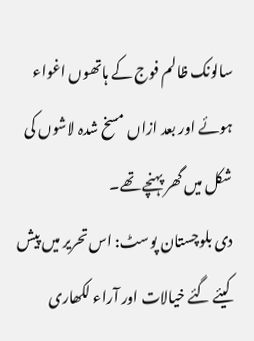سالونک ظالم فوج کے ہاتھوں اغواء ہوئے اور بعد ازاں مسخ شدہ لاشوں کی شکل میں گھر پہنچے تھے۔
دی بلوچستان پوسٹ: اس تحریر میں پیش کیئے گئے خیالات اور آراء لکھاری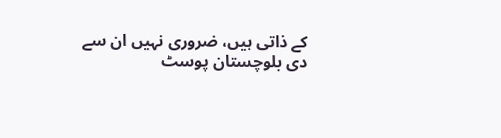کے ذاتی ہیں، ضروری نہیں ان سے دی بلوچستان پوسٹ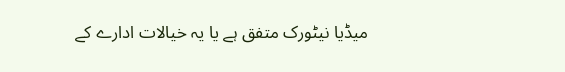میڈیا نیٹورک متفق ہے یا یہ خیالات ادارے کے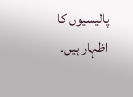پالیسیوں کا اظہار ہیں۔